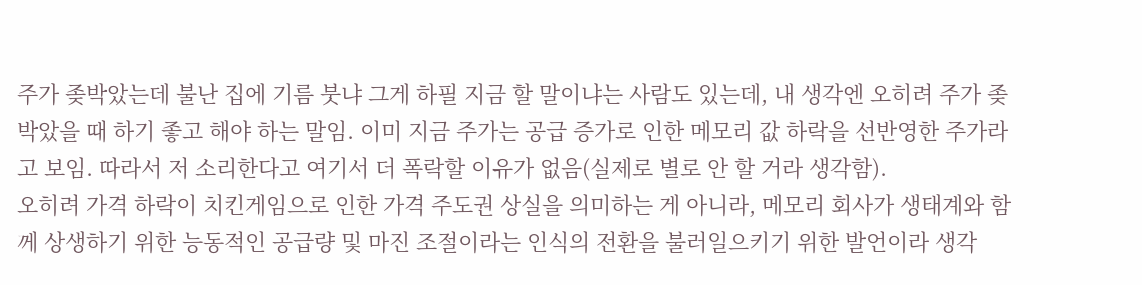주가 좆박았는데 불난 집에 기름 붓냐 그게 하필 지금 할 말이냐는 사람도 있는데, 내 생각엔 오히려 주가 좆박았을 때 하기 좋고 해야 하는 말임. 이미 지금 주가는 공급 증가로 인한 메모리 값 하락을 선반영한 주가라고 보임. 따라서 저 소리한다고 여기서 더 폭락할 이유가 없음(실제로 별로 안 할 거라 생각함).
오히려 가격 하락이 치킨게임으로 인한 가격 주도권 상실을 의미하는 게 아니라, 메모리 회사가 생태계와 함께 상생하기 위한 능동적인 공급량 및 마진 조절이라는 인식의 전환을 불러일으키기 위한 발언이라 생각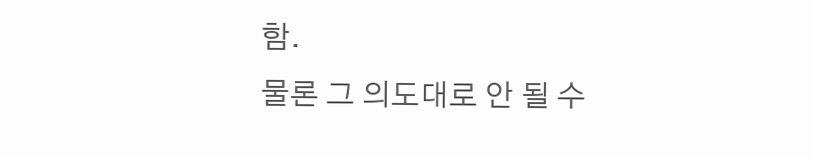함.
물론 그 의도대로 안 될 수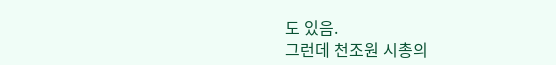도 있음.
그런데 천조원 시총의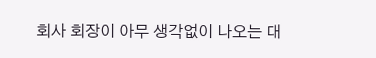회사 회장이 아무 생각없이 나오는 대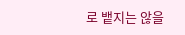로 뱉지는 않을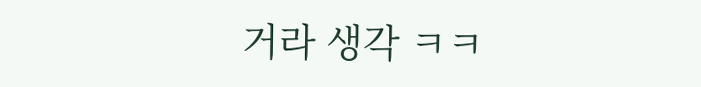거라 생각 ㅋㅋ